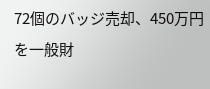72個のバッジ売却、450万円を一般財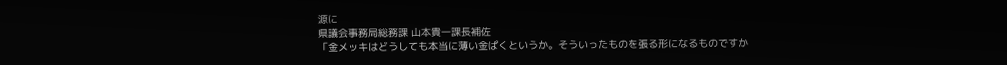源に
県議会事務局総務課 山本貴一課長補佐
「金メッキはどうしても本当に薄い金ぱくというか。そういったものを張る形になるものですか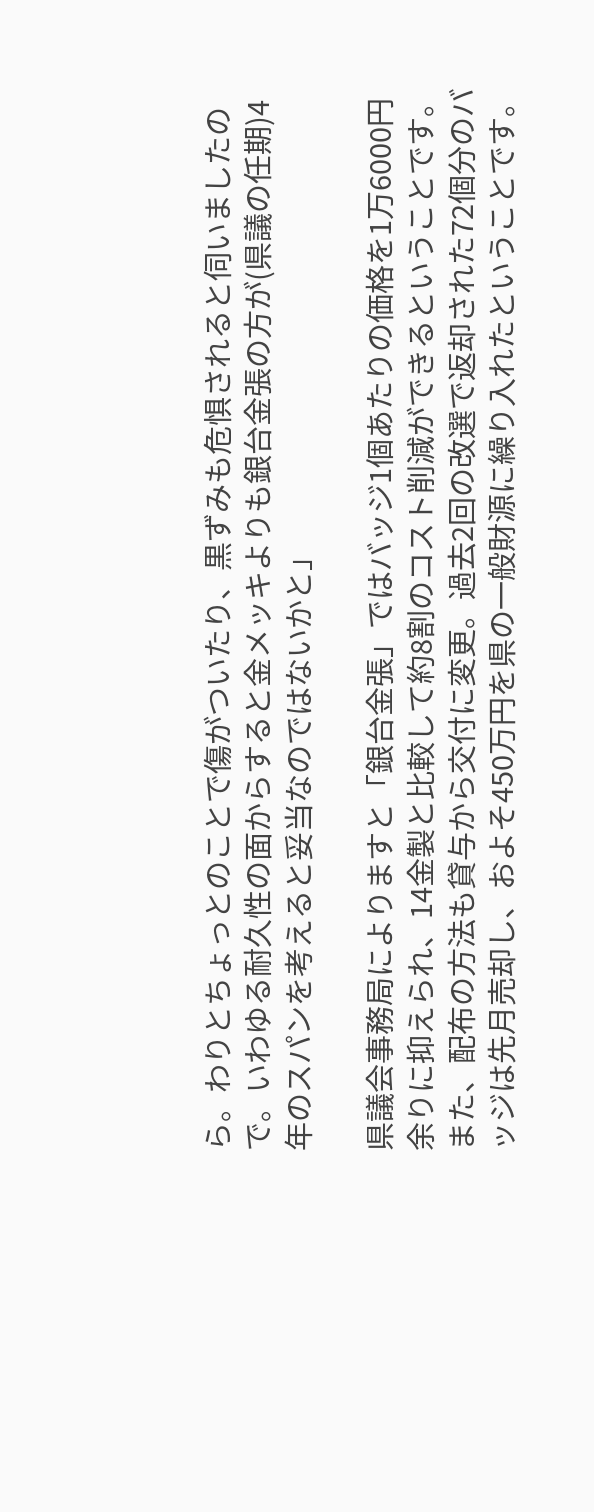ら。わりとちょっとのことで傷がついたり、黒ずみも危惧されると伺いましたので。いわゆる耐久性の面からすると金メッキよりも銀台金張の方が(県議の任期)4年のスパンを考えると妥当なのではないかと」

県議会事務局によりますと「銀台金張」ではバッジ1個あたりの価格を1万6000円余りに抑えられ、14金製と比較して約8割のコスト削減ができるということです。
また、配布の方法も貸与から交付に変更。過去2回の改選で返却された72個分のバッジは先月売却し、およそ450万円を県の一般財源に繰り入れたということです。